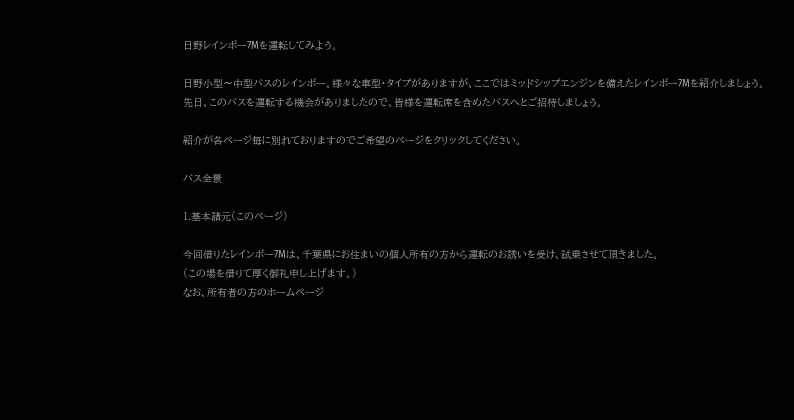日野レインボー7Mを運転してみよう。

日野小型〜中型バスのレインボー。様々な車型・タイプがありますが、ここではミッドシップエンジンを備えたレインボー7Mを紹介しましょう。
先日、このバスを運転する機会がありましたので、皆様を運転席を含めたバスへとご招待しましょう。

紹介が各ページ毎に別れておりますのでご希望のページをクリックしてください。

バス全景

1.基本諸元(このページ)

今回借りたレインボー7Mは、千葉県にお住まいの個人所有の方から運転のお誘いを受け、試乗させて頂きました。
(この場を借りて厚く御礼申し上げます。)
なお、所有者の方のホームページ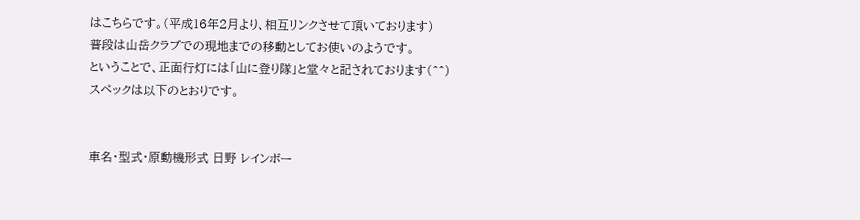はこちらです。(平成16年2月より、相互リンクさせて頂いております)
普段は山岳クラブでの現地までの移動としてお使いのようです。
ということで、正面行灯には「山に登り隊」と堂々と記されております(^^)
スペックは以下のとおりです。


車名・型式・原動機形式 日野 レインボー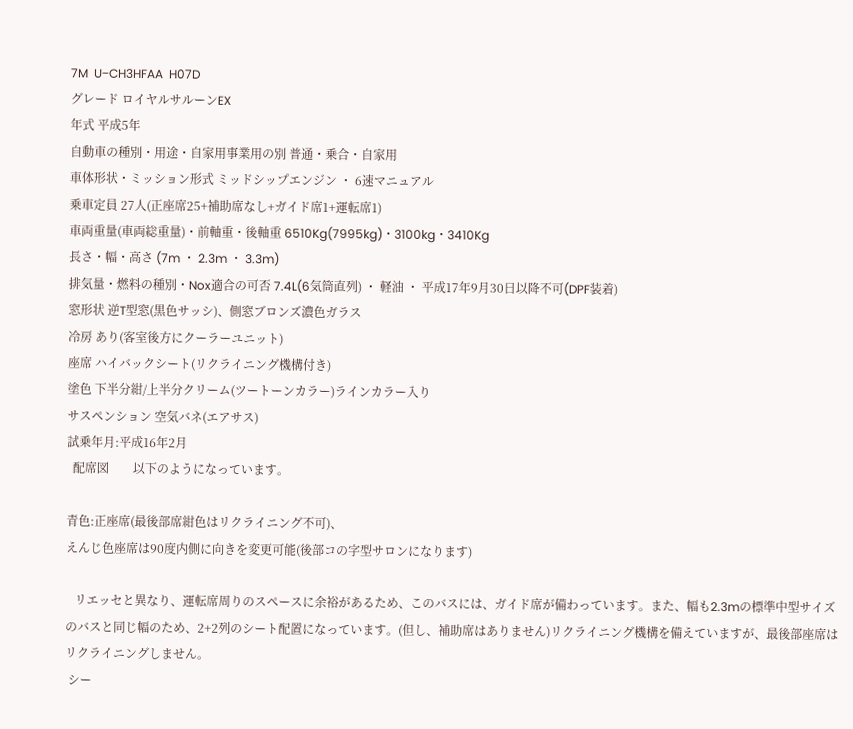7M  U−CH3HFAA  H07D
グレード ロイヤルサルーンEX
年式 平成5年
自動車の種別・用途・自家用事業用の別 普通・乗合・自家用
車体形状・ミッション形式 ミッドシップエンジン ・ 6速マニュアル
乗車定員 27人(正座席25+補助席なし+ガイド席1+運転席1)
車両重量(車両総重量)・前軸重・後軸重 6510Kg(7995kg)・3100kg・3410Kg
長さ・幅・高さ (7m ・ 2.3m ・ 3.3m)
排気量・燃料の種別・Nox適合の可否 7.4L(6気筒直列) ・ 軽油 ・ 平成17年9月30日以降不可(DPF装着)
窓形状 逆T型窓(黒色サッシ)、側窓ブロンズ濃色ガラス
冷房 あり(客室後方にクーラーユニット)
座席 ハイバックシート(リクライニング機構付き)
塗色 下半分紺/上半分クリーム(ツートーンカラー)ラインカラー入り
サスペンション 空気バネ(エアサス)
試乗年月:平成16年2月
  配席図        以下のようになっています。

青色:正座席(最後部席紺色はリクライニング不可)、
えんじ色座席は90度内側に向きを変更可能(後部コの字型サロンになります)

   リエッセと異なり、運転席周りのスペースに余裕があるため、このバスには、ガイド席が備わっています。また、幅も2.3mの標準中型サイズのバスと同じ幅のため、2+2列のシート配置になっています。(但し、補助席はありません)リクライニング機構を備えていますが、最後部座席はリクライニングしません。
 シー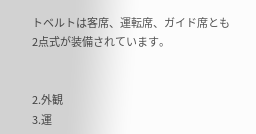トベルトは客席、運転席、ガイド席とも2点式が装備されています。


2.外観
3.運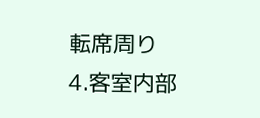転席周り
4.客室内部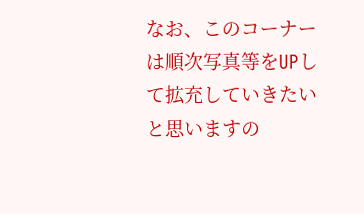なお、このコーナーは順次写真等をUPして拡充していきたいと思いますの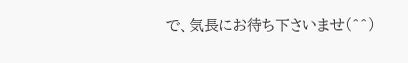で、気長にお待ち下さいませ(^^)